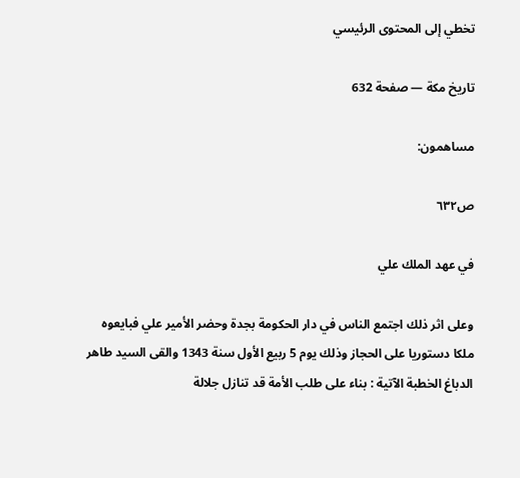تخطي إلى المحتوى الرئيسي

تاريخ مكة — صفحة 632

مساهمون:

ص٦٣٢

في عهد الملك علي

وعلى اثر ذلك اجتمع الناس في دار الحكومة بجدة وحضر الأمير علي فبايعوه ملكا دستوريا على الحجاز وذلك يوم 5 ربيع الأول سنة 1343 والقى السيد طاهر الدباغ الخطبة الآتية : بناء على طلب الأمة قد تنازل جلالة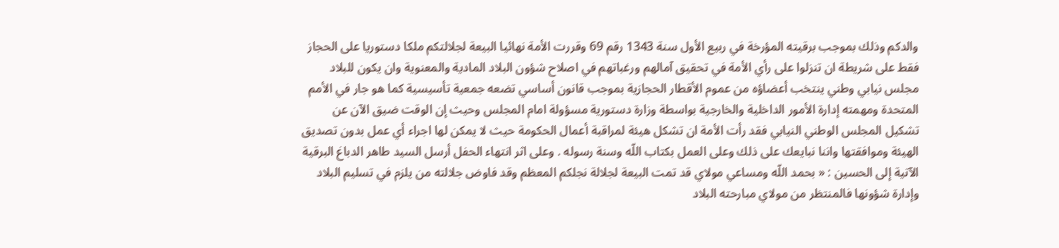والدكم وذلك بموجب برقيته المؤرخة في ربيع الأول سنة 1343 رقم 69 وقررت الأمة نهائيا البيعة لجلالتكم ملكا دستوريا على الحجاز فقط على شريطة ان تنزلوا على رأي الأمة في تحقيق آمالهم ورغباتهم في اصلاح شؤون البلاد المادية والمعنوية وان يكون للبلاد مجلس نيابي وطني ينتخب أعضاؤه من عموم الأقطار الحجازية بموجب قانون أساسي تضعه جمعية تأسيسية كما هو جار في الأمم المتحدة ومهمته إدارة الأمور الداخلية والخارجية بواسطة وزارة دستورية مسؤولة امام المجلس وحيث إن الوقت ضيق الآن عن تشكيل المجلس الوطني النيابي فقد رأت الأمة ان تشكل هيئة لمراقبة أعمال الحكومة حيث لا يمكن لها اجراء أي عمل بدون تصديق الهيئة وموافقتها واننا نبايعك على ذلك وعلى العمل بكتاب اللّه وسنة رسوله . وعلى اثر انتهاء الحفل أرسل السيد طاهر الدباغ البرقية الآتية إلى الحسين : « بحمد اللّه ومساعي مولاي قد تمت البيعة لجلالة نجلكم المعظم وقد فاوض جلالته من يلزم في تسليم البلاد وإدارة شؤونها فالمنتظر من مولاي مبارحته البلاد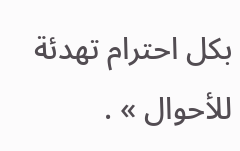بكل احترام تهدئة للأحوال » .